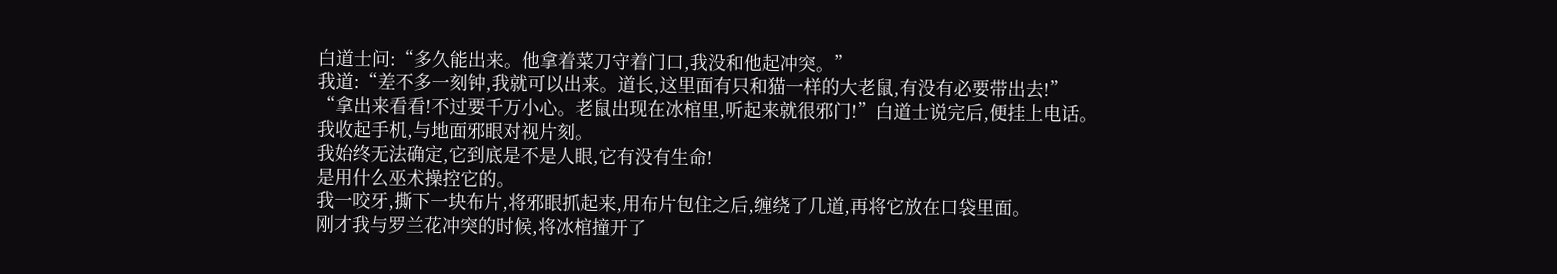白道士问:“多久能出来。他拿着菜刀守着门口,我没和他起冲突。”
我道:“差不多一刻钟,我就可以出来。道长,这里面有只和猫一样的大老鼠,有没有必要带出去!”
“拿出来看看!不过要千万小心。老鼠出现在冰棺里,听起来就很邪门!”白道士说完后,便挂上电话。
我收起手机,与地面邪眼对视片刻。
我始终无法确定,它到底是不是人眼,它有没有生命!
是用什么巫术操控它的。
我一咬牙,撕下一块布片,将邪眼抓起来,用布片包住之后,缠绕了几道,再将它放在口袋里面。
刚才我与罗兰花冲突的时候,将冰棺撞开了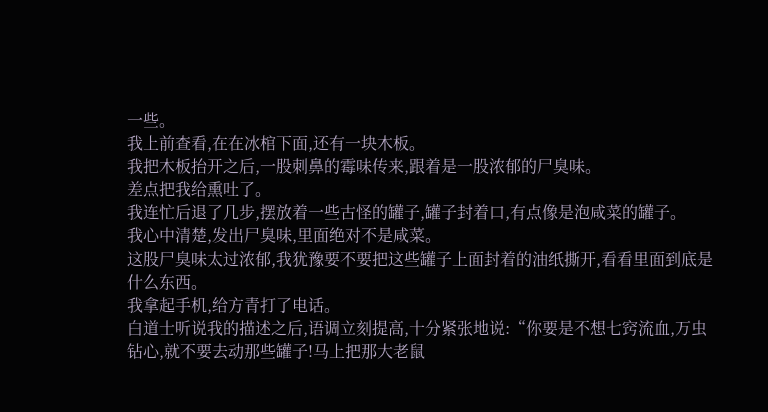一些。
我上前查看,在在冰棺下面,还有一块木板。
我把木板抬开之后,一股刺鼻的霉味传来,跟着是一股浓郁的尸臭味。
差点把我给熏吐了。
我连忙后退了几步,摆放着一些古怪的罐子,罐子封着口,有点像是泡咸菜的罐子。
我心中清楚,发出尸臭味,里面绝对不是咸菜。
这股尸臭味太过浓郁,我犹豫要不要把这些罐子上面封着的油纸撕开,看看里面到底是什么东西。
我拿起手机,给方青打了电话。
白道士听说我的描述之后,语调立刻提高,十分紧张地说:“你要是不想七窍流血,万虫钻心,就不要去动那些罐子!马上把那大老鼠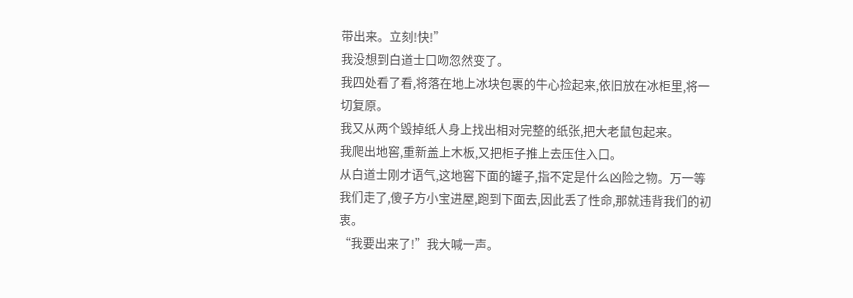带出来。立刻!快!”
我没想到白道士口吻忽然变了。
我四处看了看,将落在地上冰块包裹的牛心捡起来,依旧放在冰柜里,将一切复原。
我又从两个毁掉纸人身上找出相对完整的纸张,把大老鼠包起来。
我爬出地窖,重新盖上木板,又把柜子推上去压住入口。
从白道士刚才语气,这地窖下面的罐子,指不定是什么凶险之物。万一等我们走了,傻子方小宝进屋,跑到下面去,因此丢了性命,那就违背我们的初衷。
“我要出来了!”我大喊一声。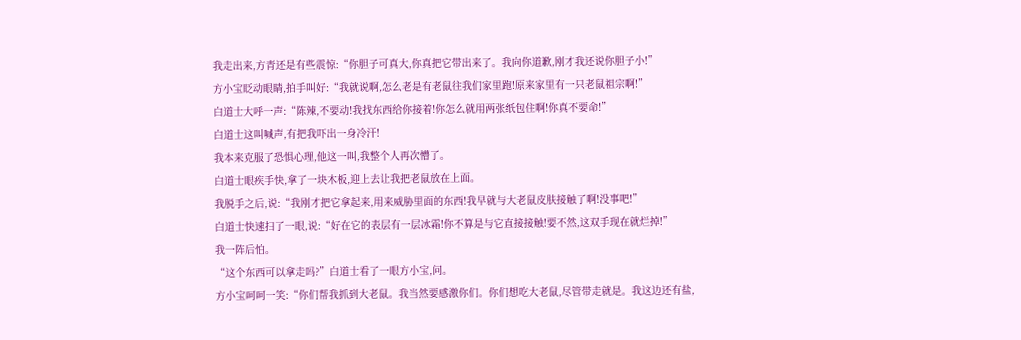我走出来,方青还是有些震惊:“你胆子可真大,你真把它带出来了。我向你道歉,刚才我还说你胆子小!”
方小宝眨动眼睛,拍手叫好:“我就说啊,怎么老是有老鼠往我们家里跑!原来家里有一只老鼠祖宗啊!”
白道士大呼一声:“陈辣,不要动!我找东西给你接着!你怎么就用两张纸包住啊!你真不要命!”
白道士这叫喊声,有把我吓出一身冷汗!
我本来克服了恐惧心理,他这一叫,我整个人再次懵了。
白道士眼疾手快,拿了一块木板,迎上去让我把老鼠放在上面。
我脱手之后,说:“我刚才把它拿起来,用来威胁里面的东西!我早就与大老鼠皮肤接触了啊!没事吧!”
白道士快速扫了一眼,说:“好在它的表层有一层冰霜!你不算是与它直接接触!要不然,这双手现在就烂掉!”
我一阵后怕。
“这个东西可以拿走吗?”白道士看了一眼方小宝,问。
方小宝呵呵一笑:“你们帮我抓到大老鼠。我当然要感激你们。你们想吃大老鼠,尽管带走就是。我这边还有盐,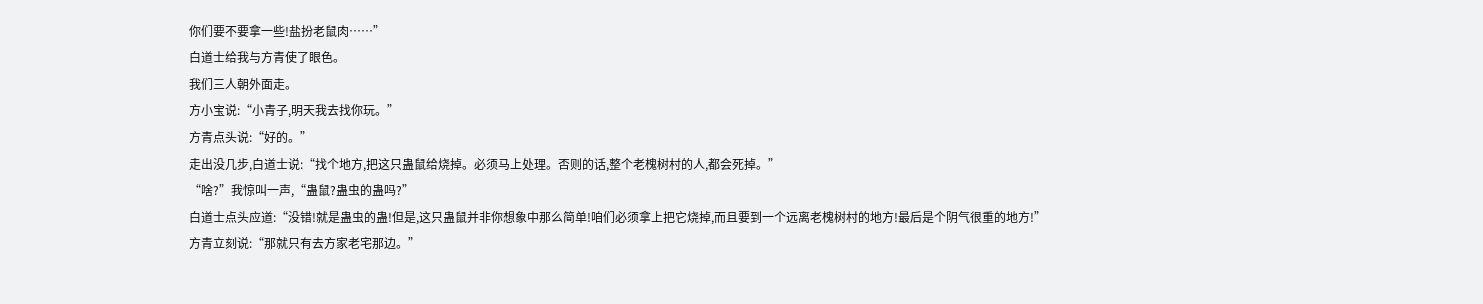你们要不要拿一些!盐扮老鼠肉……”
白道士给我与方青使了眼色。
我们三人朝外面走。
方小宝说:“小青子,明天我去找你玩。”
方青点头说:“好的。”
走出没几步,白道士说:“找个地方,把这只蛊鼠给烧掉。必须马上处理。否则的话,整个老槐树村的人,都会死掉。”
“啥?”我惊叫一声,“蛊鼠?蛊虫的蛊吗?”
白道士点头应道:“没错!就是蛊虫的蛊!但是,这只蛊鼠并非你想象中那么简单!咱们必须拿上把它烧掉,而且要到一个远离老槐树村的地方!最后是个阴气很重的地方!”
方青立刻说:“那就只有去方家老宅那边。”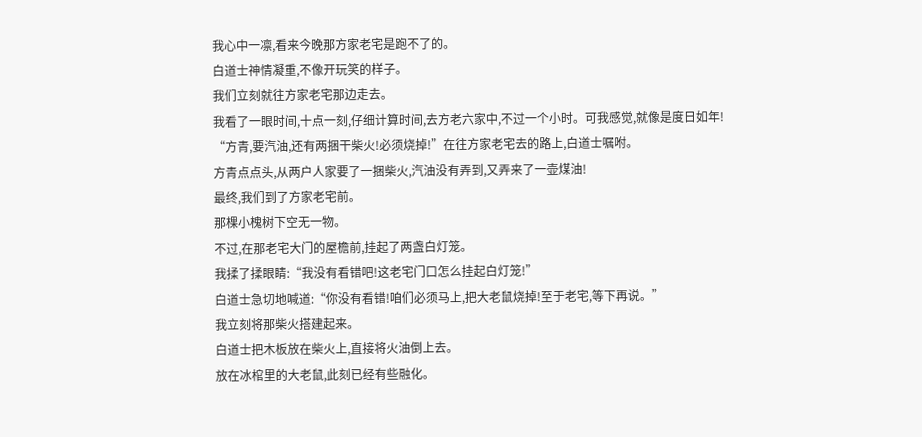我心中一凛,看来今晚那方家老宅是跑不了的。
白道士神情凝重,不像开玩笑的样子。
我们立刻就往方家老宅那边走去。
我看了一眼时间,十点一刻,仔细计算时间,去方老六家中,不过一个小时。可我感觉,就像是度日如年!
“方青,要汽油,还有两捆干柴火!必须烧掉!”在往方家老宅去的路上,白道士嘱咐。
方青点点头,从两户人家要了一捆柴火,汽油没有弄到,又弄来了一壶煤油!
最终,我们到了方家老宅前。
那棵小槐树下空无一物。
不过,在那老宅大门的屋檐前,挂起了两盏白灯笼。
我揉了揉眼睛:“我没有看错吧!这老宅门口怎么挂起白灯笼!”
白道士急切地喊道:“你没有看错!咱们必须马上,把大老鼠烧掉!至于老宅,等下再说。”
我立刻将那柴火搭建起来。
白道士把木板放在柴火上,直接将火油倒上去。
放在冰棺里的大老鼠,此刻已经有些融化。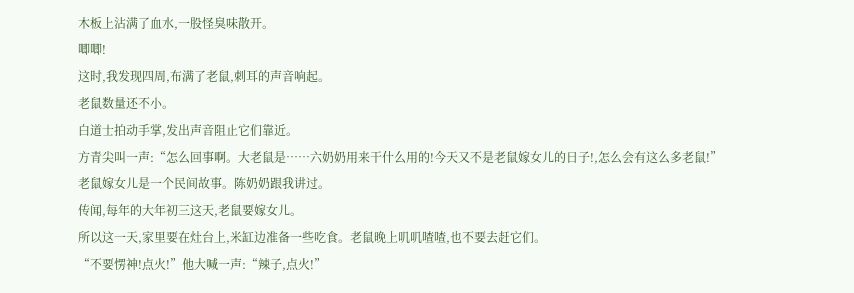木板上沾满了血水,一股怪臭味散开。
唧唧!
这时,我发现四周,布满了老鼠,刺耳的声音响起。
老鼠数量还不小。
白道士拍动手掌,发出声音阻止它们靠近。
方青尖叫一声:“怎么回事啊。大老鼠是……六奶奶用来干什么用的!今天又不是老鼠嫁女儿的日子!,怎么会有这么多老鼠!”
老鼠嫁女儿是一个民间故事。陈奶奶跟我讲过。
传闻,每年的大年初三这天,老鼠要嫁女儿。
所以这一天,家里要在灶台上,米缸边准备一些吃食。老鼠晚上叽叽喳喳,也不要去赶它们。
“不要愣神!点火!”他大喊一声:“辣子,点火!”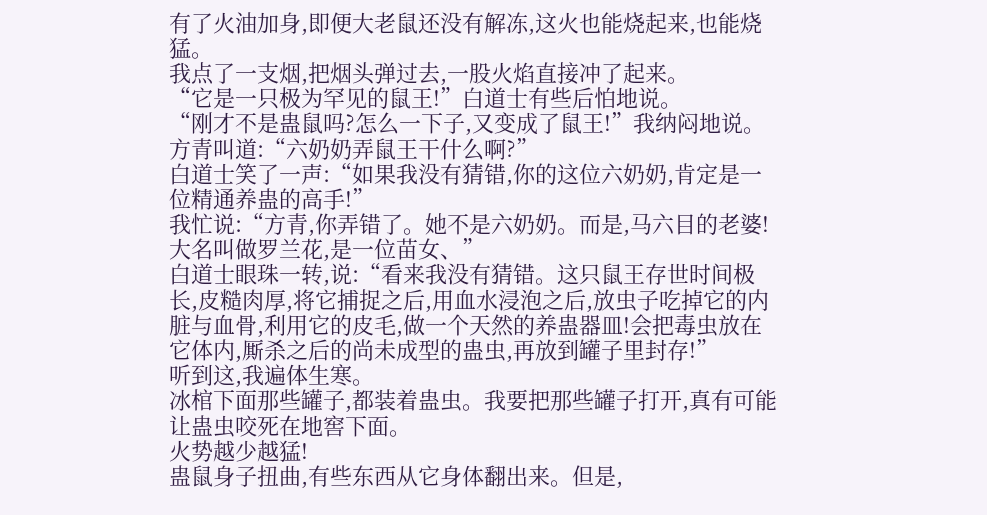有了火油加身,即便大老鼠还没有解冻,这火也能烧起来,也能烧猛。
我点了一支烟,把烟头弹过去,一股火焰直接冲了起来。
“它是一只极为罕见的鼠王!”白道士有些后怕地说。
“刚才不是蛊鼠吗?怎么一下子,又变成了鼠王!”我纳闷地说。
方青叫道:“六奶奶弄鼠王干什么啊?”
白道士笑了一声:“如果我没有猜错,你的这位六奶奶,肯定是一位精通养蛊的高手!”
我忙说:“方青,你弄错了。她不是六奶奶。而是,马六目的老婆!大名叫做罗兰花,是一位苗女、”
白道士眼珠一转,说:“看来我没有猜错。这只鼠王存世时间极长,皮糙肉厚,将它捕捉之后,用血水浸泡之后,放虫子吃掉它的内脏与血骨,利用它的皮毛,做一个天然的养蛊器皿!会把毒虫放在它体内,厮杀之后的尚未成型的蛊虫,再放到罐子里封存!”
听到这,我遍体生寒。
冰棺下面那些罐子,都装着蛊虫。我要把那些罐子打开,真有可能让蛊虫咬死在地窖下面。
火势越少越猛!
蛊鼠身子扭曲,有些东西从它身体翻出来。但是,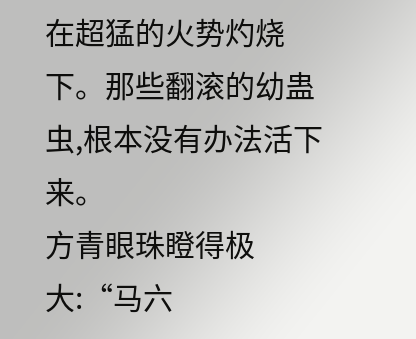在超猛的火势灼烧下。那些翻滚的幼蛊虫,根本没有办法活下来。
方青眼珠瞪得极大:“马六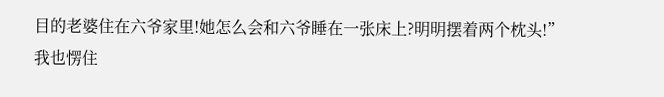目的老婆住在六爷家里!她怎么会和六爷睡在一张床上?明明摆着两个枕头!”
我也愣住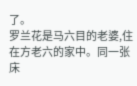了。
罗兰花是马六目的老婆,住在方老六的家中。同一张床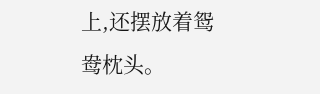上,还摆放着鸳鸯枕头。